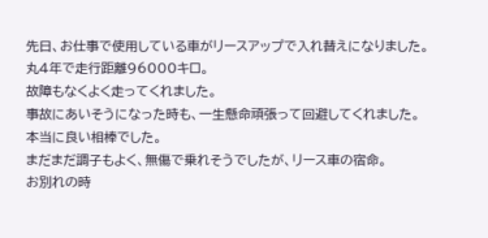先日、お仕事で使用している車がリースアップで入れ替えになりました。
丸4年で走行距離96000キロ。
故障もなくよく走ってくれました。
事故にあいそうになった時も、一生懸命頑張って回避してくれました。
本当に良い相棒でした。
まだまだ調子もよく、無傷で乗れそうでしたが、リース車の宿命。
お別れの時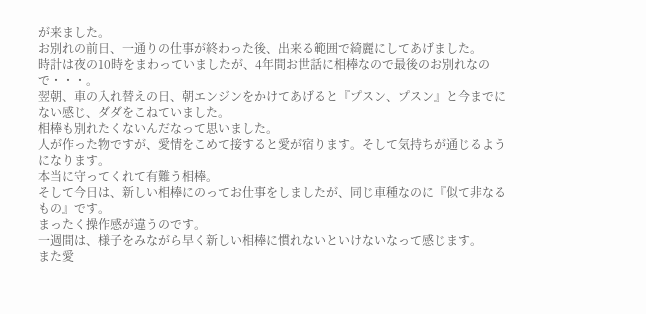が来ました。
お別れの前日、一通りの仕事が終わった後、出来る範囲で綺麗にしてあげました。
時計は夜の10時をまわっていましたが、4年間お世話に相棒なので最後のお別れなので・・・。
翌朝、車の入れ替えの日、朝エンジンをかけてあげると『プスン、プスン』と今までにない感じ、ダダをこねていました。
相棒も別れたくないんだなって思いました。
人が作った物ですが、愛情をこめて接すると愛が宿ります。そして気持ちが通じるようになります。
本当に守ってくれて有難う相棒。
そして今日は、新しい相棒にのってお仕事をしましたが、同じ車種なのに『似て非なるもの』です。
まったく操作感が違うのです。
一週間は、様子をみながら早く新しい相棒に慣れないといけないなって感じます。
また愛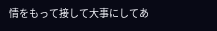情をもって接して大事にしてあ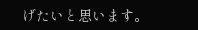げたいと思います。